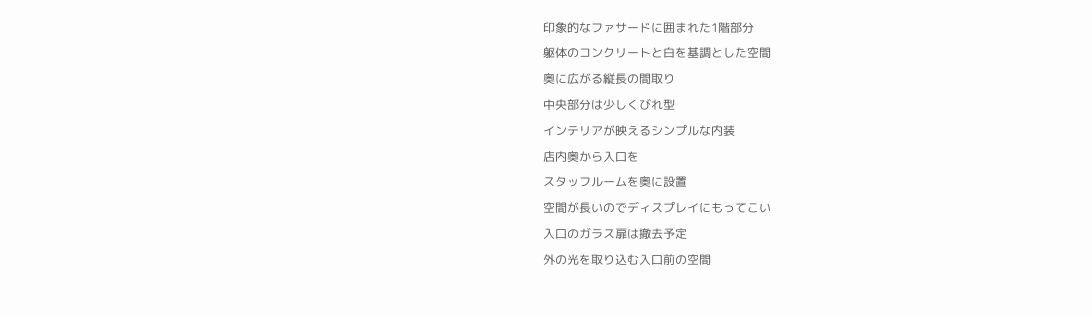印象的なファサードに囲まれた1階部分
躯体のコンクリートと白を基調とした空間
奥に広がる縦長の間取り
中央部分は少しくびれ型
インテリアが映えるシンプルな内装
店内奥から入口を
スタッフルームを奥に設置
空間が長いのでディスプレイにもってこい
入口のガラス扉は撤去予定
外の光を取り込む入口前の空間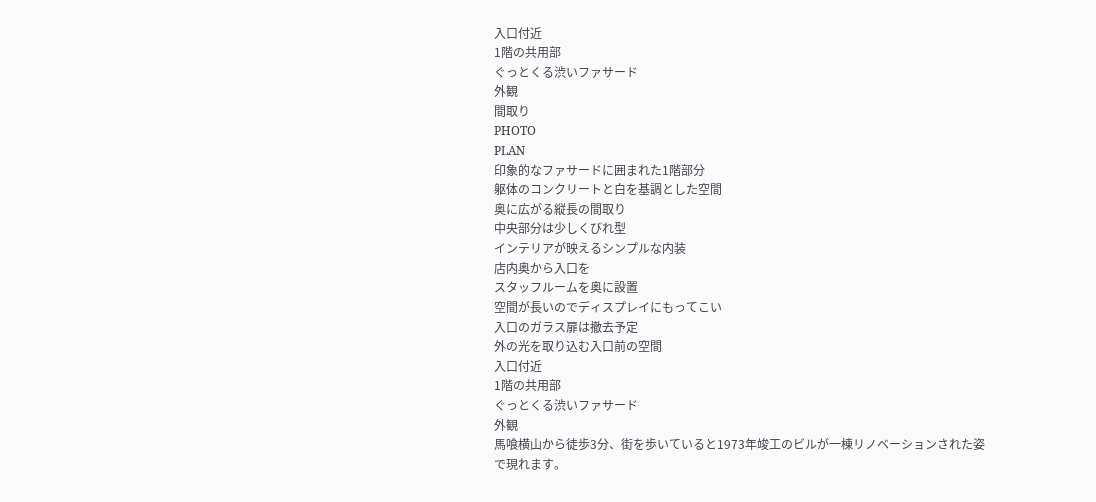入口付近
1階の共用部
ぐっとくる渋いファサード
外観
間取り
PHOTO
PLAN
印象的なファサードに囲まれた1階部分
躯体のコンクリートと白を基調とした空間
奥に広がる縦長の間取り
中央部分は少しくびれ型
インテリアが映えるシンプルな内装
店内奥から入口を
スタッフルームを奥に設置
空間が長いのでディスプレイにもってこい
入口のガラス扉は撤去予定
外の光を取り込む入口前の空間
入口付近
1階の共用部
ぐっとくる渋いファサード
外観
馬喰横山から徒歩3分、街を歩いていると1973年竣工のビルが一棟リノベーションされた姿で現れます。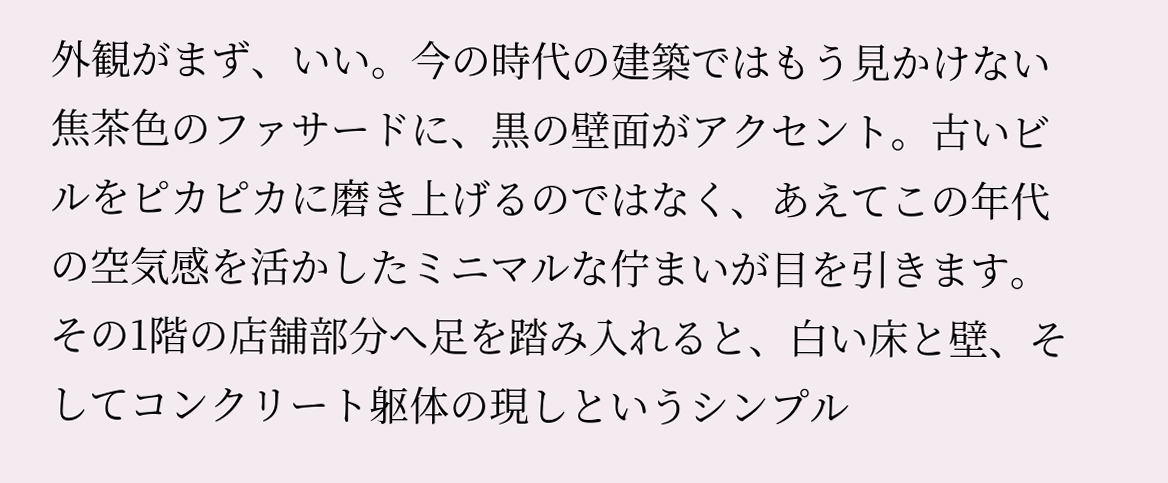外観がまず、いい。今の時代の建築ではもう見かけない焦茶色のファサードに、黒の壁面がアクセント。古いビルをピカピカに磨き上げるのではなく、あえてこの年代の空気感を活かしたミニマルな佇まいが目を引きます。
その1階の店舗部分へ足を踏み入れると、白い床と壁、そしてコンクリート躯体の現しというシンプル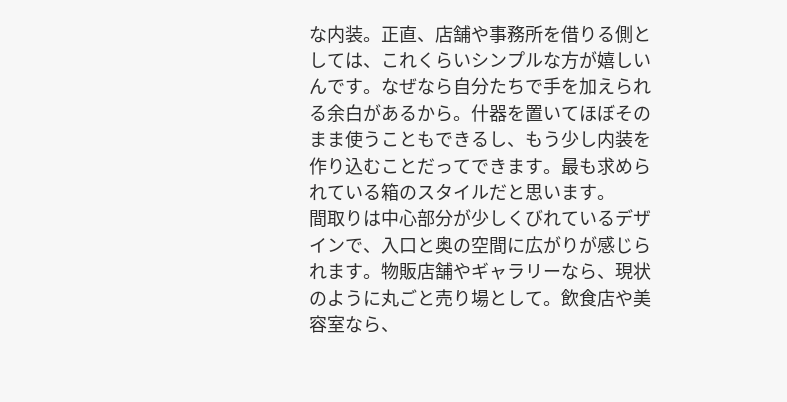な内装。正直、店舗や事務所を借りる側としては、これくらいシンプルな方が嬉しいんです。なぜなら自分たちで手を加えられる余白があるから。什器を置いてほぼそのまま使うこともできるし、もう少し内装を作り込むことだってできます。最も求められている箱のスタイルだと思います。
間取りは中心部分が少しくびれているデザインで、入口と奥の空間に広がりが感じられます。物販店舗やギャラリーなら、現状のように丸ごと売り場として。飲食店や美容室なら、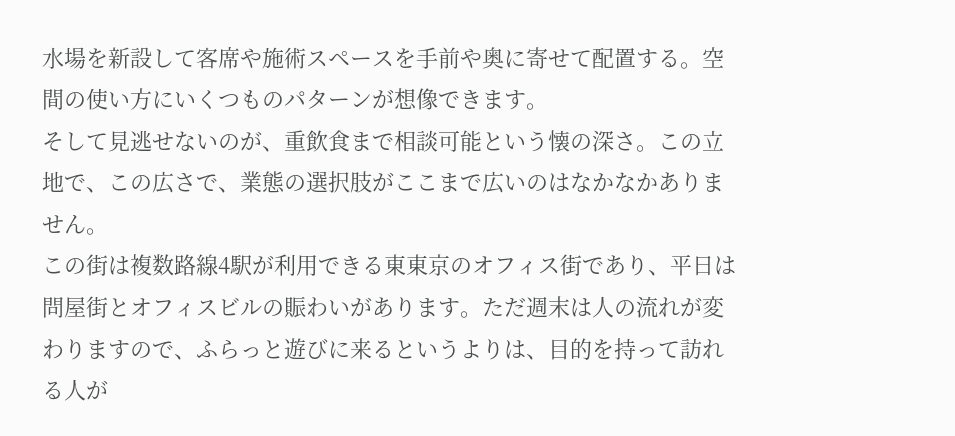水場を新設して客席や施術スペースを手前や奥に寄せて配置する。空間の使い方にいくつものパターンが想像できます。
そして見逃せないのが、重飲食まで相談可能という懐の深さ。この立地で、この広さで、業態の選択肢がここまで広いのはなかなかありません。
この街は複数路線4駅が利用できる東東京のオフィス街であり、平日は問屋街とオフィスビルの賑わいがあります。ただ週末は人の流れが変わりますので、ふらっと遊びに来るというよりは、目的を持って訪れる人が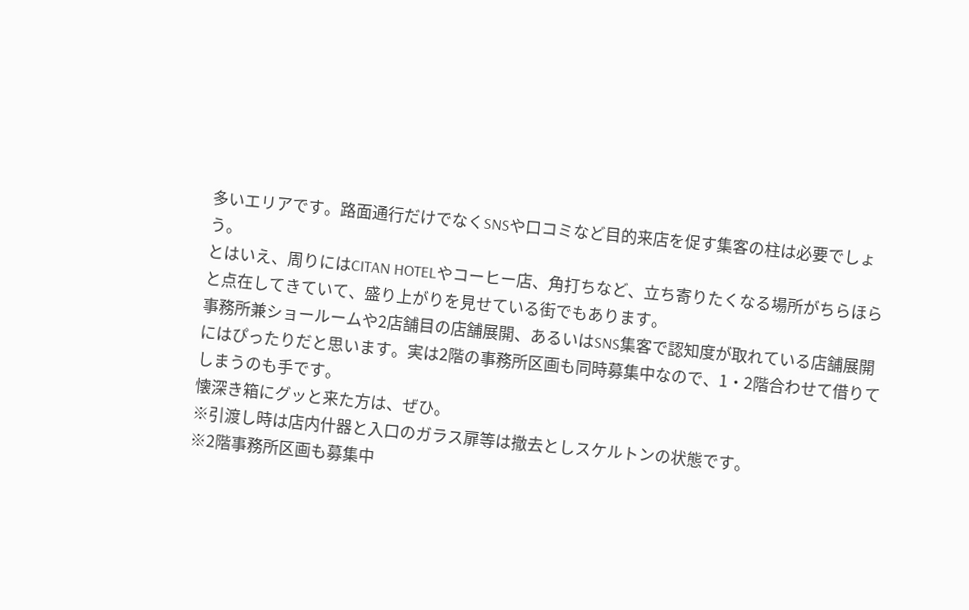多いエリアです。路面通行だけでなくSNSや口コミなど目的来店を促す集客の柱は必要でしょう。
とはいえ、周りにはCITAN HOTELやコーヒー店、角打ちなど、立ち寄りたくなる場所がちらほらと点在してきていて、盛り上がりを見せている街でもあります。
事務所兼ショールームや2店舗目の店舗展開、あるいはSNS集客で認知度が取れている店舗展開にはぴったりだと思います。実は2階の事務所区画も同時募集中なので、1・2階合わせて借りてしまうのも手です。
懐深き箱にグッと来た方は、ぜひ。
※引渡し時は店内什器と入口のガラス扉等は撤去としスケルトンの状態です。
※2階事務所区画も募集中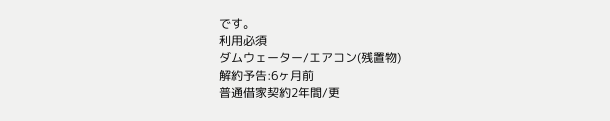です。
利用必須
ダムウェーター/エアコン(残置物)
解約予告:6ヶ月前
普通借家契約2年間/更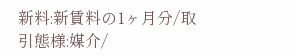新料:新賃料の1ヶ月分/取引態様:媒介/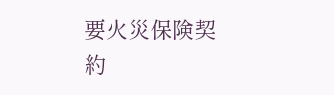要火災保険契約